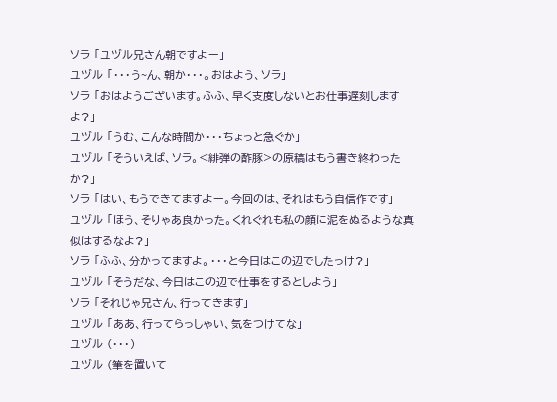ソラ 「ユヅル兄さん朝ですよー」
ユヅル 「・・・う~ん、朝か・・・。おはよう、ソラ」
ソラ 「おはようございます。ふふ、早く支度しないとお仕事遅刻しますよ?」
ユヅル 「うむ、こんな時間か・・・ちょっと急ぐか」
ユヅル 「そういえば、ソラ。<緋弾の酢豚>の原稿はもう書き終わったか?」
ソラ 「はい、もうできてますよー。今回のは、それはもう自信作です」
ユヅル 「ほう、そりゃあ良かった。くれぐれも私の顔に泥をぬるような真似はするなよ?」
ソラ 「ふふ、分かってますよ。・・・と今日はこの辺でしたっけ?」
ユヅル 「そうだな、今日はこの辺で仕事をするとしよう」
ソラ 「それじゃ兄さん、行ってきます」
ユヅル 「ああ、行ってらっしゃい、気をつけてな」
ユヅル (・・・)
ユヅル (筆を置いて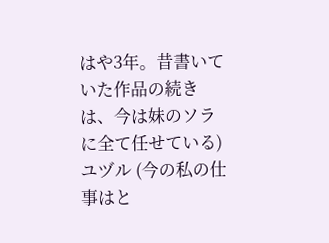はや3年。昔書いていた作品の続きは、今は妹のソラに全て任せている)
ユヅル (今の私の仕事はと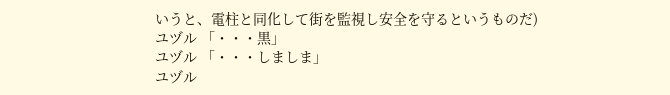いうと、電柱と同化して街を監視し安全を守るというものだ)
ユヅル 「・・・黒」
ユヅル 「・・・しましま」
ユヅル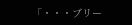「・・・ブリー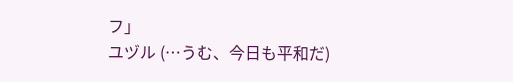フ」
ユヅル (…うむ、今日も平和だ)